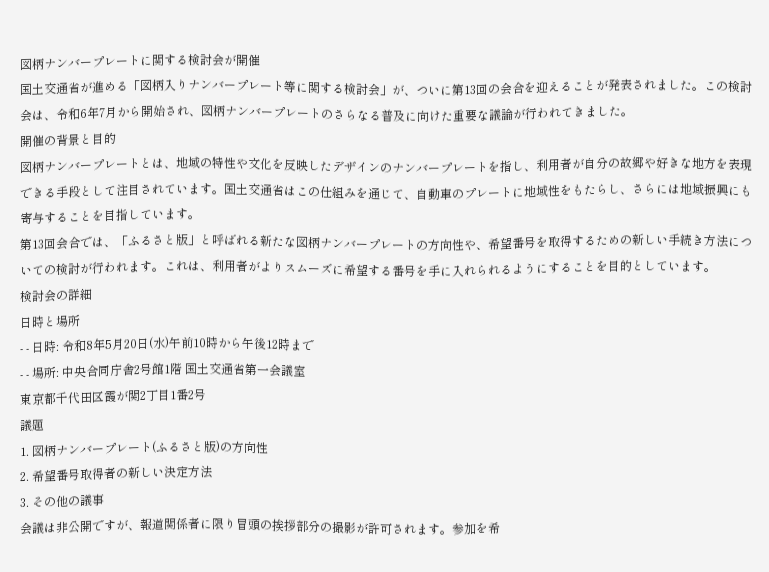図柄ナンバープレートに関する検討会が開催
国土交通省が進める「図柄入りナンバープレート等に関する検討会」が、ついに第13回の会合を迎えることが発表されました。この検討会は、令和6年7月から開始され、図柄ナンバープレートのさらなる普及に向けた重要な議論が行われてきました。
開催の背景と目的
図柄ナンバープレートとは、地域の特性や文化を反映したデザインのナンバープレートを指し、利用者が自分の故郷や好きな地方を表現できる手段として注目されています。国土交通省はこの仕組みを通じて、自動車のプレートに地域性をもたらし、さらには地域振興にも寄与することを目指しています。
第13回会合では、「ふるさと版」と呼ばれる新たな図柄ナンバープレートの方向性や、希望番号を取得するための新しい手続き方法についての検討が行われます。これは、利用者がよりスムーズに希望する番号を手に入れられるようにすることを目的としています。
検討会の詳細
日時と場所
- - 日時: 令和8年5月20日(水)午前10時から午後12時まで
- - 場所: 中央合同庁舎2号館1階 国土交通省第一会議室
東京都千代田区霞が関2丁目1番2号
議題
1. 図柄ナンバープレート(ふるさと版)の方向性
2. 希望番号取得者の新しい決定方法
3. その他の議事
会議は非公開ですが、報道関係者に限り冒頭の挨拶部分の撮影が許可されます。参加を希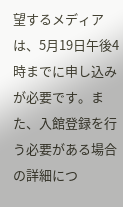望するメディアは、5月19日午後4時までに申し込みが必要です。また、入館登録を行う必要がある場合の詳細につ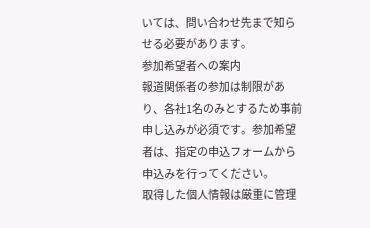いては、問い合わせ先まで知らせる必要があります。
参加希望者への案内
報道関係者の参加は制限があり、各社1名のみとするため事前申し込みが必須です。参加希望者は、指定の申込フォームから申込みを行ってください。
取得した個人情報は厳重に管理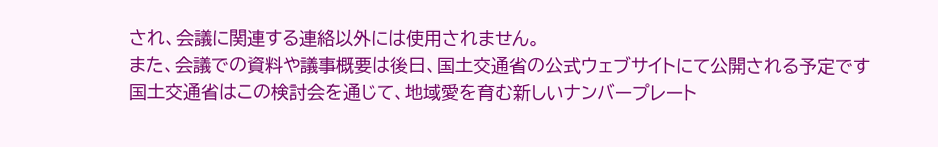され、会議に関連する連絡以外には使用されません。
また、会議での資料や議事概要は後日、国土交通省の公式ウェブサイトにて公開される予定です
国土交通省はこの検討会を通じて、地域愛を育む新しいナンバープレート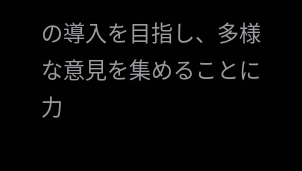の導入を目指し、多様な意見を集めることに力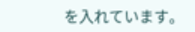を入れています。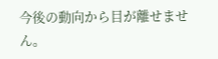今後の動向から目が離せません。